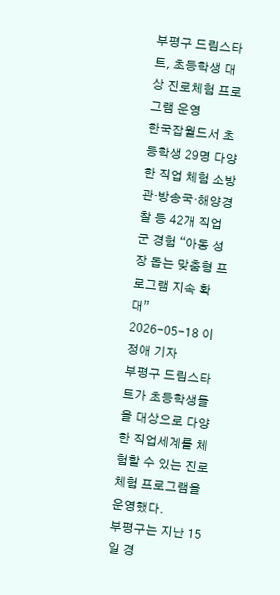부평구 드림스타트, 초등학생 대상 진로체험 프로그램 운영
한국잡월드서 초등학생 29명 다양한 직업 체험 소방관·방송국·해양경찰 등 42개 직업군 경험 “아동 성장 돕는 맞춤형 프로그램 지속 확대”
2026-05-18 이정애 기자
부평구 드림스타트가 초등학생들을 대상으로 다양한 직업세계를 체험할 수 있는 진로체험 프로그램을 운영했다.
부평구는 지난 15일 경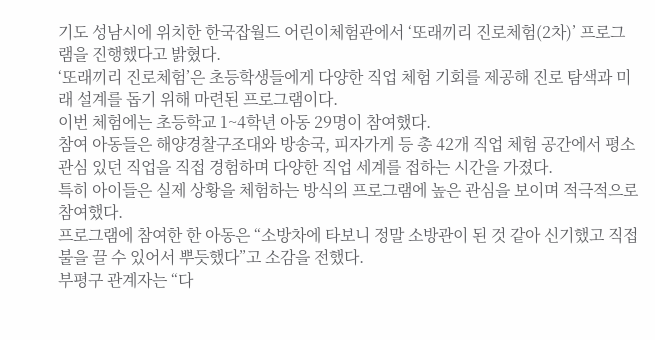기도 성남시에 위치한 한국잡월드 어린이체험관에서 ‘또래끼리 진로체험(2차)’ 프로그램을 진행했다고 밝혔다.
‘또래끼리 진로체험’은 초등학생들에게 다양한 직업 체험 기회를 제공해 진로 탐색과 미래 설계를 돕기 위해 마련된 프로그램이다.
이번 체험에는 초등학교 1~4학년 아동 29명이 참여했다.
참여 아동들은 해양경찰구조대와 방송국, 피자가게 등 총 42개 직업 체험 공간에서 평소 관심 있던 직업을 직접 경험하며 다양한 직업 세계를 접하는 시간을 가졌다.
특히 아이들은 실제 상황을 체험하는 방식의 프로그램에 높은 관심을 보이며 적극적으로 참여했다.
프로그램에 참여한 한 아동은 “소방차에 타보니 정말 소방관이 된 것 같아 신기했고 직접 불을 끌 수 있어서 뿌듯했다”고 소감을 전했다.
부평구 관계자는 “다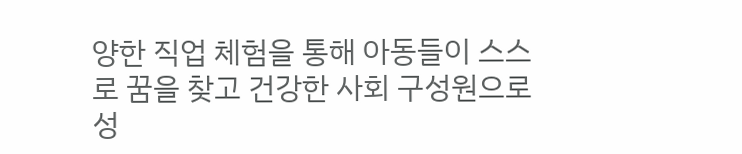양한 직업 체험을 통해 아동들이 스스로 꿈을 찾고 건강한 사회 구성원으로 성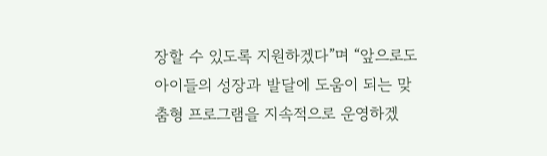장할 수 있도록 지원하겠다”며 “앞으로도 아이들의 성장과 발달에 도움이 되는 맞춤형 프로그램을 지속적으로 운영하겠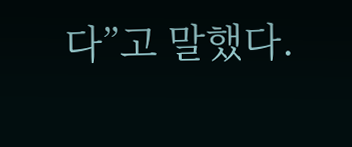다”고 말했다.